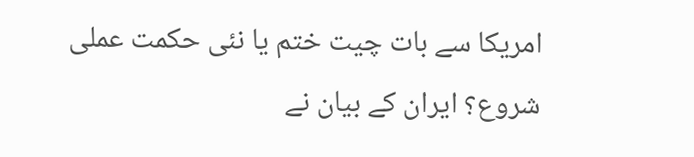امریکا سے بات چیت ختم یا نئی حکمت عملی شروع؟ ایران کے بیان نے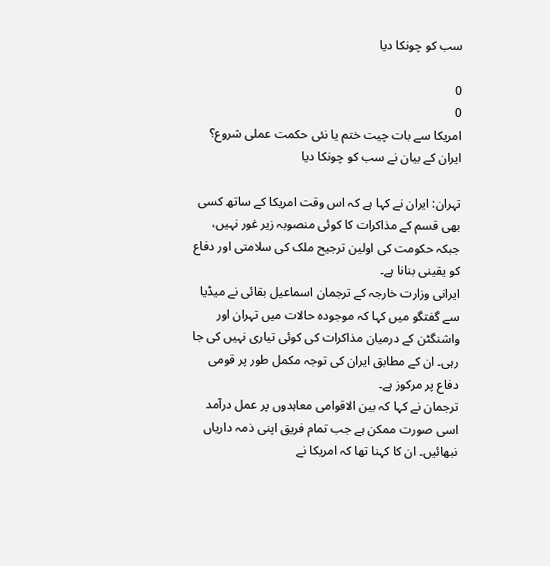سب کو چونکا دیا

0
0
امریکا سے بات چیت ختم یا نئی حکمت عملی شروع؟ ایران کے بیان نے سب کو چونکا دیا

تہران: ایران نے کہا ہے کہ اس وقت امریکا کے ساتھ کسی بھی قسم کے مذاکرات کا کوئی منصوبہ زیر غور نہیں، جبکہ حکومت کی اولین ترجیح ملک کی سلامتی اور دفاع کو یقینی بنانا ہے۔
ایرانی وزارت خارجہ کے ترجمان اسماعیل بقائی نے میڈیا سے گفتگو میں کہا کہ موجودہ حالات میں تہران اور واشنگٹن کے درمیان مذاکرات کی کوئی تیاری نہیں کی جا رہی۔ ان کے مطابق ایران کی توجہ مکمل طور پر قومی دفاع پر مرکوز ہے۔
ترجمان نے کہا کہ بین الاقوامی معاہدوں پر عمل درآمد اسی صورت ممکن ہے جب تمام فریق اپنی ذمہ داریاں نبھائیں۔ ان کا کہنا تھا کہ امریکا نے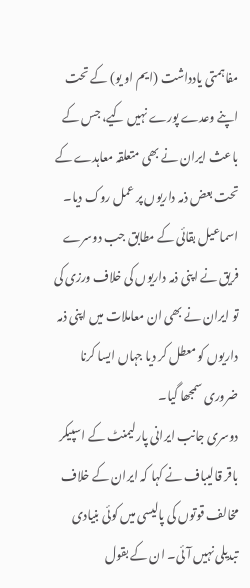مفاہمتی یادداشت (ایم او یو) کے تحت اپنے وعدے پورے نہیں کیے، جس کے باعث ایران نے بھی متعلقہ معاہدے کے تحت بعض ذمہ داریوں پر عمل روک دیا۔
اسماعیل بقائی کے مطابق جب دوسرے فریق نے اپنی ذمہ داریوں کی خلاف ورزی کی تو ایران نے بھی ان معاملات میں اپنی ذمہ داریوں کو معطل کر دیا جہاں ایسا کرنا ضروری سمجھا گیا۔
دوسری جانب ایرانی پارلیمنٹ کے اسپیکر باقر قالیباف نے کہا کہ ایران کے خلاف مخالف قوتوں کی پالیسی میں کوئی بنیادی تبدیلی نہیں آئی۔ ان کے بقول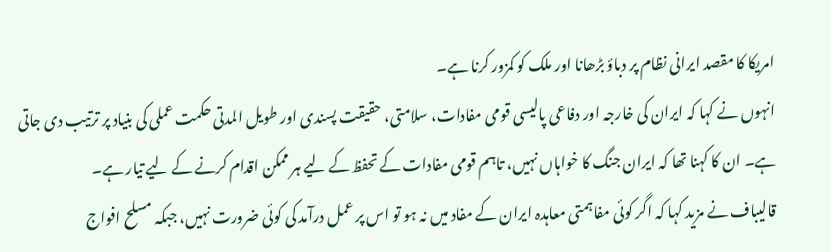امریکا کا مقصد ایرانی نظام پر دباؤ بڑھانا اور ملک کو کمزور کرنا ہے۔
انہوں نے کہا کہ ایران کی خارجہ اور دفاعی پالیسی قومی مفادات، سلامتی، حقیقت پسندی اور طویل المدتی حکمت عملی کی بنیاد پر ترتیب دی جاتی ہے۔ ان کا کہنا تھا کہ ایران جنگ کا خواہاں نہیں، تاہم قومی مفادات کے تحفظ کے لیے ہر ممکن اقدام کرنے کے لیے تیار ہے۔
قالیباف نے مزید کہا کہ اگر کوئی مفاہمتی معاہدہ ایران کے مفاد میں نہ ہو تو اس پر عمل درآمد کی کوئی ضرورت نہیں، جبکہ مسلح افواج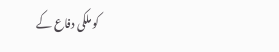کو ملکی دفاع کے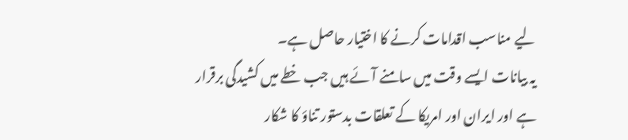لیے مناسب اقدامات کرنے کا اختیار حاصل ہے۔
یہ بیانات ایسے وقت میں سامنے آئے ہیں جب خطے میں کشیدگی برقرار ہے اور ایران اور امریکا کے تعلقات بدستور تناؤ کا شکار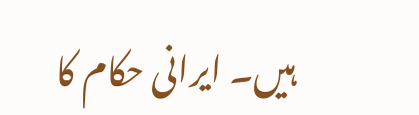ہیں۔ ایرانی حکام کا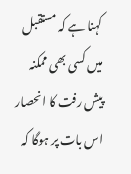کہنا ہے کہ مستقبل میں کسی بھی ممکنہ پیش رفت کا انحصار اس بات پر ہوگا کہ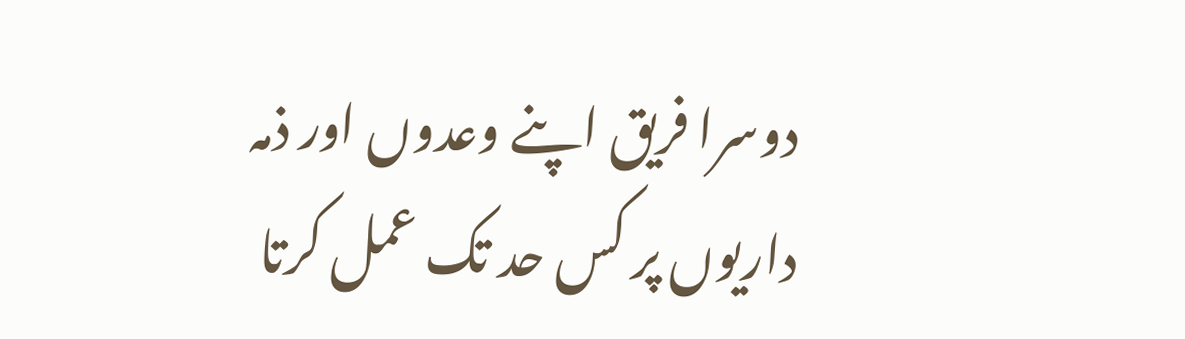دوسرا فریق اپنے وعدوں اور ذمہ داریوں پر کس حد تک عمل کرتا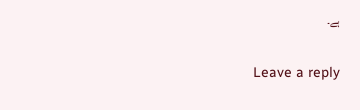ہے۔

Leave a reply